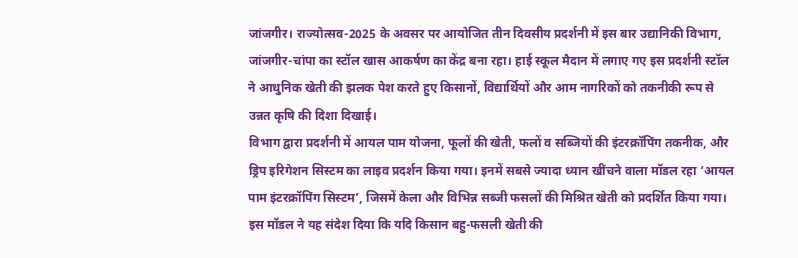जांजगीर। राज्योत्सव-2025 के अवसर पर आयोजित तीन दिवसीय प्रदर्शनी में इस बार उद्यानिकी विभाग, जांजगीर-चांपा का स्टॉल खास आकर्षण का केंद्र बना रहा। हाई स्कूल मैदान में लगाए गए इस प्रदर्शनी स्टॉल ने आधुनिक खेती की झलक पेश करते हुए किसानों, विद्यार्थियों और आम नागरिकों को तकनीकी रूप से उन्नत कृषि की दिशा दिखाई।
विभाग द्वारा प्रदर्शनी में आयल पाम योजना, फूलों की खेती, फलों व सब्जियों की इंटरक्रॉपिंग तकनीक, और ड्रिप इरिगेशन सिस्टम का लाइव प्रदर्शन किया गया। इनमें सबसे ज्यादा ध्यान खींचने वाला मॉडल रहा ‘आयल पाम इंटरक्रॉपिंग सिस्टम’, जिसमें केला और विभिन्न सब्जी फसलों की मिश्रित खेती को प्रदर्शित किया गया। इस मॉडल ने यह संदेश दिया कि यदि किसान बहु-फसली खेती की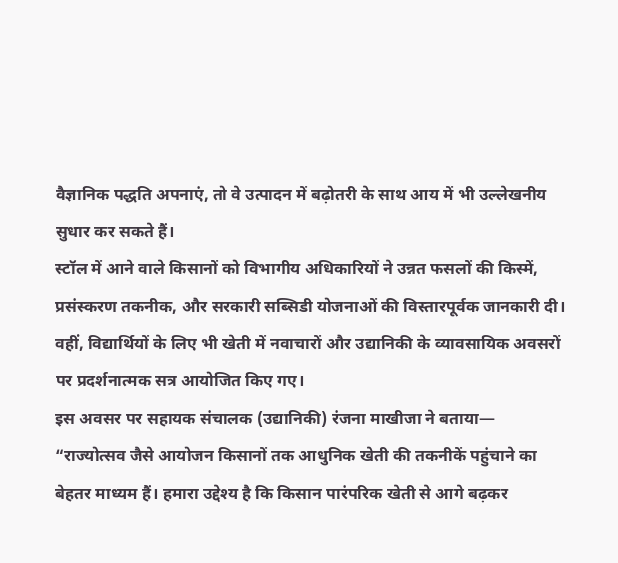वैज्ञानिक पद्धति अपनाएं, तो वे उत्पादन में बढ़ोतरी के साथ आय में भी उल्लेखनीय सुधार कर सकते हैं।
स्टॉल में आने वाले किसानों को विभागीय अधिकारियों ने उन्नत फसलों की किस्में, प्रसंस्करण तकनीक, और सरकारी सब्सिडी योजनाओं की विस्तारपूर्वक जानकारी दी। वहीं, विद्यार्थियों के लिए भी खेती में नवाचारों और उद्यानिकी के व्यावसायिक अवसरों पर प्रदर्शनात्मक सत्र आयोजित किए गए।
इस अवसर पर सहायक संचालक (उद्यानिकी) रंजना माखीजा ने बताया—
“राज्योत्सव जैसे आयोजन किसानों तक आधुनिक खेती की तकनीकें पहुंचाने का बेहतर माध्यम हैं। हमारा उद्देश्य है कि किसान पारंपरिक खेती से आगे बढ़कर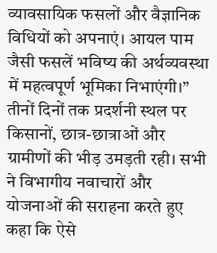व्यावसायिक फसलों और वैज्ञानिक विधियों को अपनाएं। आयल पाम जैसी फसलें भविष्य की अर्थव्यवस्था में महत्वपूर्ण भूमिका निभाएंगी।”
तीनों दिनों तक प्रदर्शनी स्थल पर किसानों, छात्र-छात्राओं और ग्रामीणों की भीड़ उमड़ती रही। सभी ने विभागीय नवाचारों और योजनाओं की सराहना करते हुए कहा कि ऐसे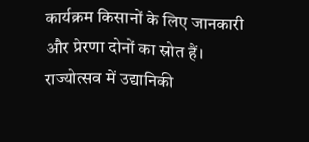कार्यक्रम किसानों के लिए जानकारी और प्रेरणा दोनों का स्रोत हैं।
राज्योत्सव में उद्यानिकी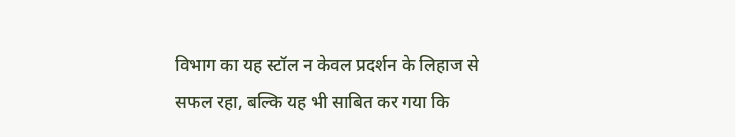विभाग का यह स्टॉल न केवल प्रदर्शन के लिहाज से सफल रहा, बल्कि यह भी साबित कर गया कि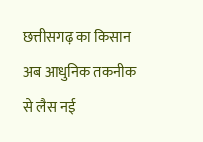छत्तीसगढ़ का किसान अब आधुनिक तकनीक से लैस नई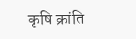कृषि क्रांति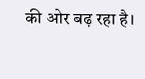की ओर बढ़ रहा है।